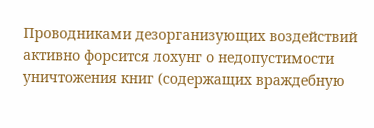Проводниками дезорганизующих воздействий активно форсится лохунг о недопустимости уничтожения книг (содержащих враждебную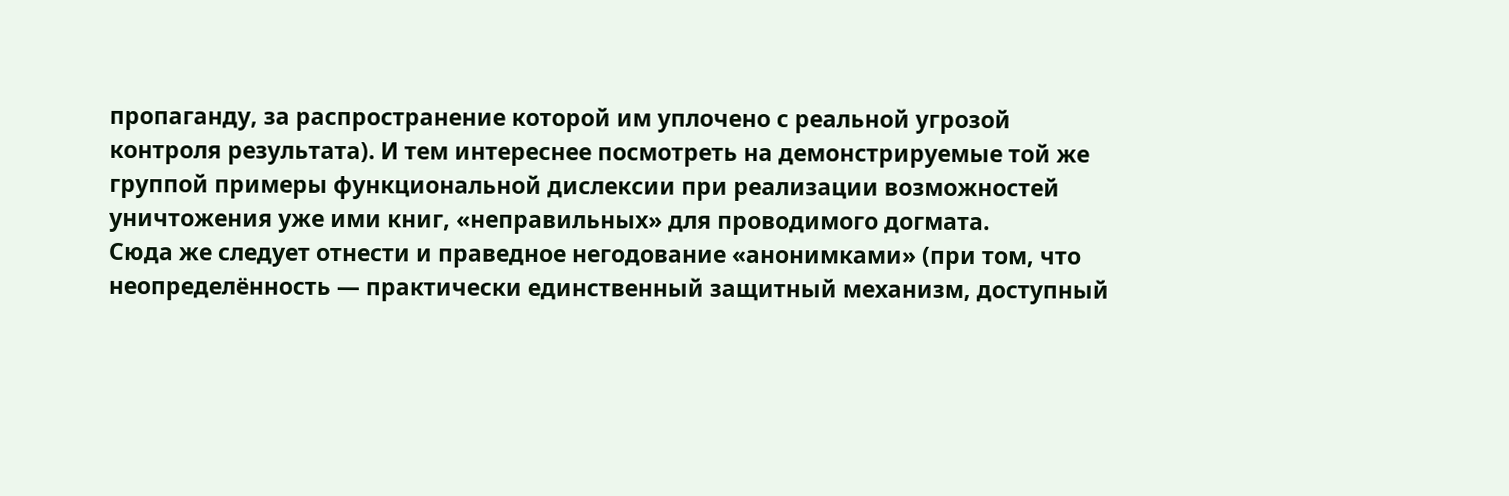пропаганду, за распространение которой им уплочено с реальной угрозой контроля результата). И тем интереснее посмотреть на демонстрируемые той же группой примеры функциональной дислексии при реализации возможностей уничтожения уже ими книг, «неправильных» для проводимого догмата.
Сюда же следует отнести и праведное негодование «анонимками» (при том, что неопределённость — практически единственный защитный механизм, доступный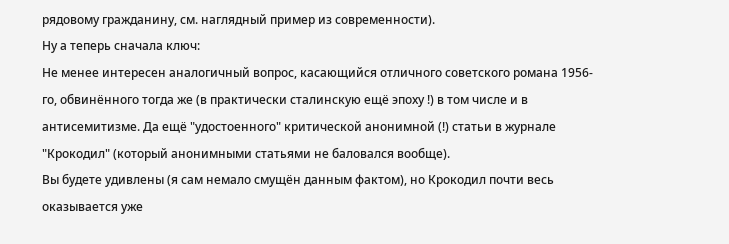рядовому гражданину, см. наглядный пример из современности).
Ну а теперь сначала ключ:
Не менее интересен аналогичный вопрос, касающийся отличного советского романа 1956-го, обвинённого тогда же (в практически сталинскую ещё эпоху !) в том числе и в антисемитизме. Да ещё "удостоенного" критической анонимной (!) статьи в журнале "Крокодил" (который анонимными статьями не баловался вообще).
Вы будете удивлены (я сам немало смущён данным фактом), но Крокодил почти весь оказывается уже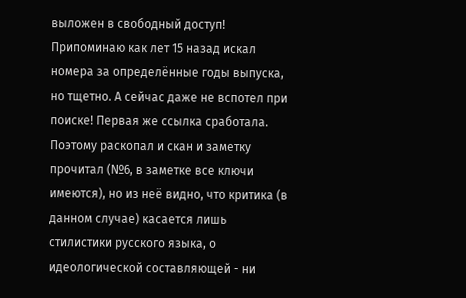выложен в свободный доступ! Припоминаю как лет 15 назад искал номера за определённые годы выпуска, но тщетно. А сейчас даже не вспотел при поиске! Первая же ссылка сработала. Поэтому раскопал и скан и заметку прочитал (№6, в заметке все ключи имеются), но из неё видно, что критика (в данном случае) касается лишь стилистики русского языка, о идеологической составляющей - ни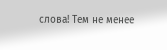слова! Тем не менее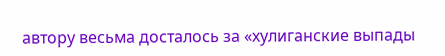автору весьма досталось за «хулиганские выпады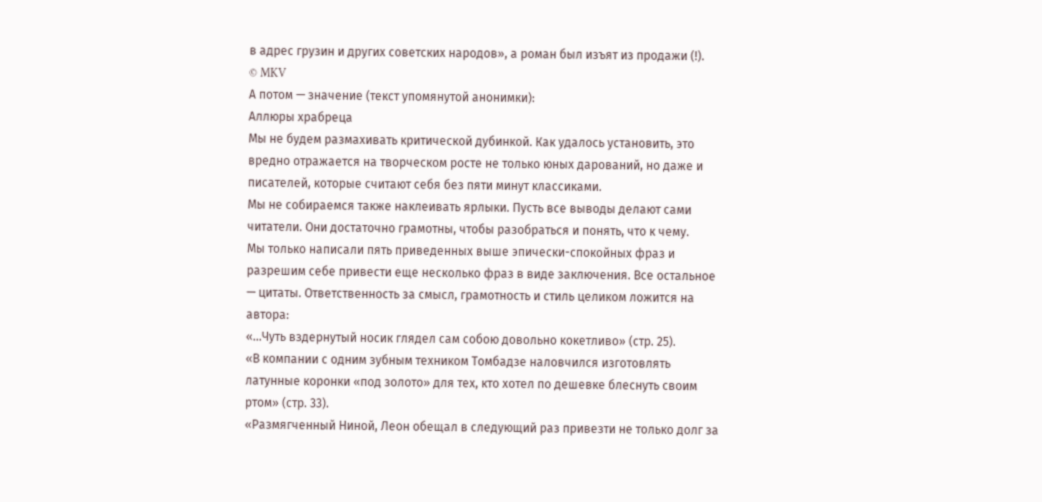в адрес грузин и других советских народов», а роман был изъят из продажи (!).
© MKV
А потом — значение (текст упомянутой анонимки):
Аллюры храбреца
Мы не будем размахивать критической дубинкой. Как удалось установить, это вредно отражается на творческом росте не только юных дарований, но даже и писателей, которые считают себя без пяти минут классиками.
Мы не собираемся также наклеивать ярлыки. Пусть все выводы делают сами читатели. Они достаточно грамотны, чтобы разобраться и понять, что к чему.
Мы только написали пять приведенных выше эпически-спокойных фраз и разрешим себе привести еще несколько фраз в виде заключения. Все остальное — цитаты. Ответственность за смысл, грамотность и стиль целиком ложится на автора:
«...Чуть вздернутый носик глядел сам собою довольно кокетливо» (стр. 25).
«В компании с одним зубным техником Томбадзе наловчился изготовлять латунные коронки «под золото» для тех, кто хотел по дешевке блеснуть своим ртом» (стр. 33).
«Размягченный Ниной, Леон обещал в следующий раз привезти не только долг за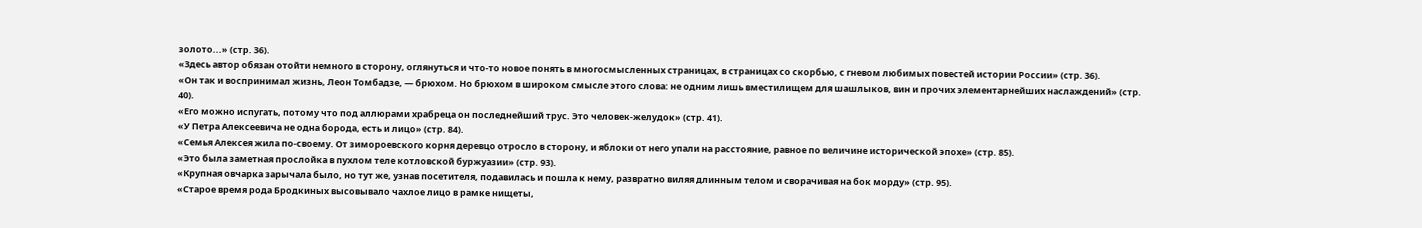золото...» (стр. 36).
«Здесь автор обязан отойти немного в сторону, оглянуться и что-то новое понять в многосмысленных страницах, в страницах со скорбью, с гневом любимых повестей истории России» (стр. 36).
«Он так и воспринимал жизнь, Леон Томбадзе, — брюхом. Но брюхом в широком смысле этого слова: не одним лишь вместилищем для шашлыков, вин и прочих элементарнейших наслаждений» (стр. 40).
«Его можно испугать, потому что под аллюрами храбреца он последнейший трус. Это человек-желудок» (стр. 41).
«У Петра Алексеевича не одна борода, есть и лицо» (стр. 84).
«Семья Алексея жила по-своему. От зимороевского корня деревцо отросло в сторону, и яблоки от него упали на расстояние, равное по величине исторической эпохе» (стр. 85).
«Это была заметная прослойка в пухлом теле котловской буржуазии» (стр. 93).
«Крупная овчарка зарычала было, но тут же, узнав посетителя, подавилась и пошла к нему, развратно виляя длинным телом и сворачивая на бок морду» (стр. 95).
«Старое время рода Бродкиных высовывало чахлое лицо в рамке нищеты,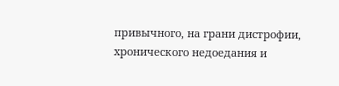привычного, на грани дистрофии, хронического недоедания и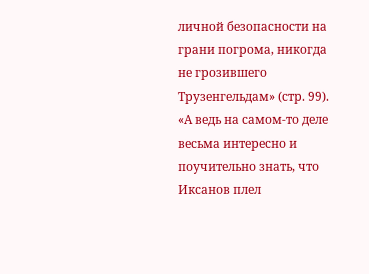личной безопасности на грани погрома, никогда не грозившего Трузенгельдам» (стр. 99).
«А ведь на самом-то деле весьма интересно и поучительно знать, что Иксанов плел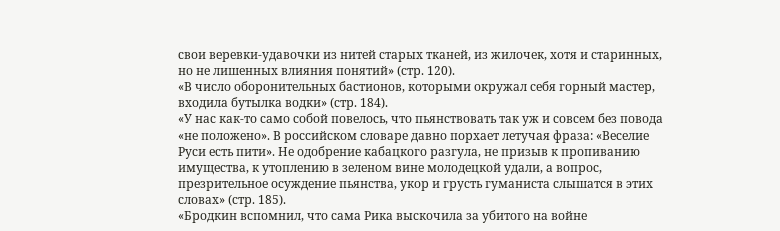свои веревки-удавочки из нитей старых тканей, из жилочек, хотя и старинных, но не лишенных влияния понятий» (стр. 120).
«В число оборонительных бастионов, которыми окружал себя горный мастер, входила бутылка водки» (стр. 184).
«У нас как-то само собой повелось, что пьянствовать так уж и совсем без повода «не положено». В российском словаре давно порхает летучая фраза: «Веселие Руси есть пити». Не одобрение кабацкого разгула, не призыв к пропиванию имущества, к утоплению в зеленом вине молодецкой удали, а вопрос, презрительное осуждение пьянства, укор и грусть гуманиста слышатся в этих словах» (стр. 185).
«Бродкин вспомнил, что сама Рика выскочила за убитого на войне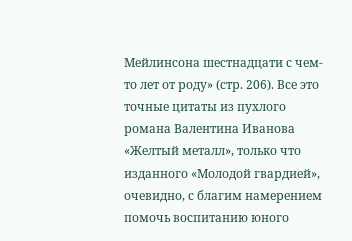Мейлинсона шестнадцати с чем-то лет от роду» (стр. 206). Все это точные цитаты из пухлого романа Валентина Иванова «Желтый металл», только что изданного «Молодой гвардией», очевидно, с благим намерением помочь воспитанию юного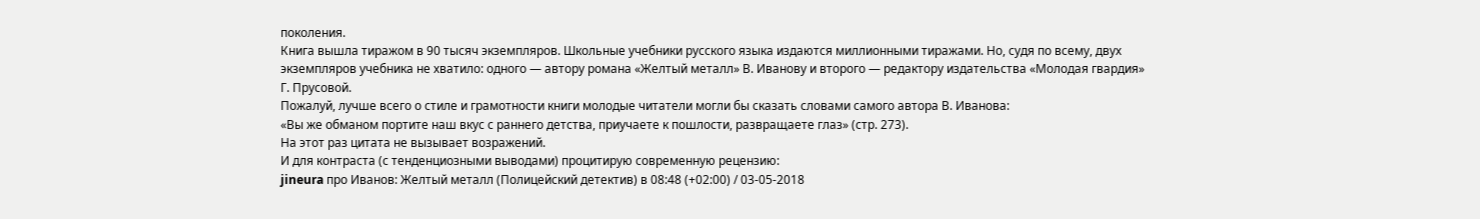поколения.
Книга вышла тиражом в 90 тысяч экземпляров. Школьные учебники русского языка издаются миллионными тиражами. Но, судя по всему, двух экземпляров учебника не хватило: одного — автору романа «Желтый металл» В. Иванову и второго — редактору издательства «Молодая гвардия» Г. Прусовой.
Пожалуй, лучше всего о стиле и грамотности книги молодые читатели могли бы сказать словами самого автора В. Иванова:
«Вы же обманом портите наш вкус с раннего детства, приучаете к пошлости, развращаете глаз» (стр. 273).
На этот раз цитата не вызывает возражений.
И для контраста (с тенденциозными выводами) процитирую современную рецензию:
jineura про Иванов: Желтый металл (Полицейский детектив) в 08:48 (+02:00) / 03-05-2018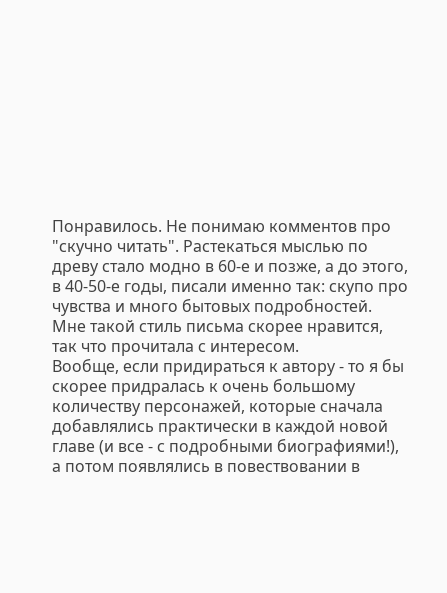Понравилось. Не понимаю комментов про "скучно читать". Растекаться мыслью по древу стало модно в 60-е и позже, а до этого, в 40-50-е годы, писали именно так: скупо про чувства и много бытовых подробностей. Мне такой стиль письма скорее нравится, так что прочитала с интересом.
Вообще, если придираться к автору - то я бы скорее придралась к очень большому количеству персонажей, которые сначала добавлялись практически в каждой новой главе (и все - с подробными биографиями!), а потом появлялись в повествовании в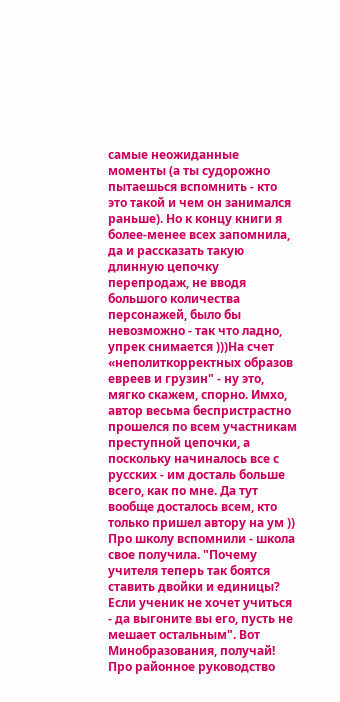самые неожиданные моменты (а ты судорожно пытаешься вспомнить - кто это такой и чем он занимался раньше). Но к концу книги я более-менее всех запомнила, да и рассказать такую длинную цепочку перепродаж, не вводя большого количества персонажей, было бы невозможно - так что ладно, упрек снимается )))На счет «неполиткорректных образов евреев и грузин" - ну это, мягко скажем, спорно. Имхо, автор весьма беспристрастно прошелся по всем участникам преступной цепочки, а поскольку начиналось все с русских - им досталь больше всего, как по мне. Да тут вообще досталось всем, кто только пришел автору на ум )) Про школу вспомнили - школа свое получила. "Почему учителя теперь так боятся ставить двойки и единицы? Если ученик не хочет учиться - да выгоните вы его, пусть не мешает остальным". Вот Минобразования, получай!
Про районное руководство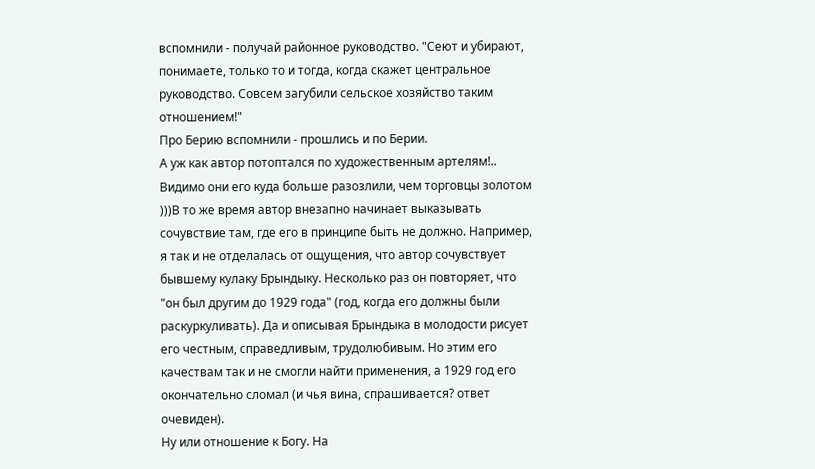вспомнили - получай районное руководство. "Сеют и убирают, понимаете, только то и тогда, когда скажет центральное руководство. Совсем загубили сельское хозяйство таким отношением!"
Про Берию вспомнили - прошлись и по Берии.
А уж как автор потоптался по художественным артелям!.. Видимо они его куда больше разозлили, чем торговцы золотом )))В то же время автор внезапно начинает выказывать сочувствие там, где его в принципе быть не должно. Например, я так и не отделалась от ощущения, что автор сочувствует бывшему кулаку Брындыку. Несколько раз он повторяет, что "он был другим до 1929 года" (год, когда его должны были раскуркуливать). Да и описывая Брындыка в молодости рисует его честным, справедливым, трудолюбивым. Но этим его качествам так и не смогли найти применения, а 1929 год его окончательно сломал (и чья вина, спрашивается? ответ очевиден).
Ну или отношение к Богу. На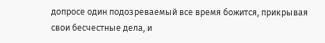допросе один подозреваемый все время божится, прикрывая свои бесчестные дела, и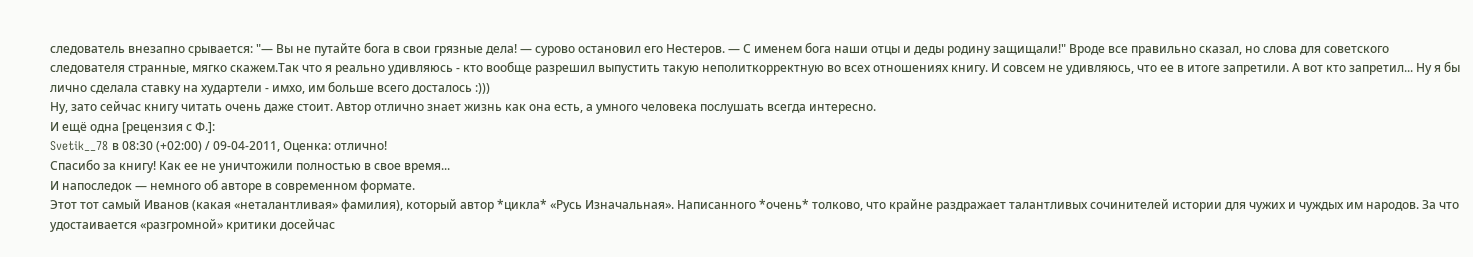следователь внезапно срывается: "— Вы не путайте бога в свои грязные дела! — сурово остановил его Нестеров. — С именем бога наши отцы и деды родину защищали!" Вроде все правильно сказал, но слова для советского следователя странные, мягко скажем.Так что я реально удивляюсь - кто вообще разрешил выпустить такую неполиткорректную во всех отношениях книгу. И совсем не удивляюсь, что ее в итоге запретили. А вот кто запретил... Ну я бы лично сделала ставку на худартели - имхо, им больше всего досталось :)))
Ну, зато сейчас книгу читать очень даже стоит. Автор отлично знает жизнь как она есть, а умного человека послушать всегда интересно.
И ещё одна [рецензия с Ф.]:
Svetik__78 в 08:30 (+02:00) / 09-04-2011, Оценка: отлично!
Спасибо за книгу! Как ее не уничтожили полностью в свое время...
И напоследок — немного об авторе в современном формате.
Этот тот самый Иванов (какая «неталантливая» фамилия), который автор *цикла* «Русь Изначальная». Написанного *очень* толково, что крайне раздражает талантливых сочинителей истории для чужих и чуждых им народов. За что удостаивается «разгромной» критики досейчас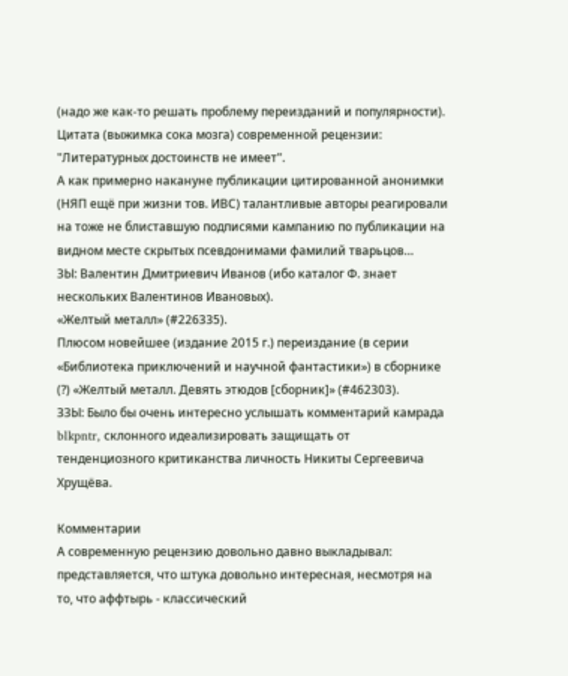(надо же как-то решать проблему переизданий и популярности).
Цитата (выжимка сока мозга) современной рецензии:
"Литературных достоинств не имеет".
А как примерно накануне публикации цитированной анонимки (НЯП ещё при жизни тов. ИВС) талантливые авторы реагировали на тоже не блиставшую подписями кампанию по публикации на видном месте скрытых псевдонимами фамилий тварьцов…
ЗЫ: Валентин Дмитриевич Иванов (ибо каталог Ф. знает нескольких Валентинов Ивановых).
«Желтый металл» (#226335).
Плюсом новейшее (издание 2015 г.) переиздание (в серии «Библиотека приключений и научной фантастики») в сборнике (?) «Желтый металл. Девять этюдов [сборник]» (#462303).
ЗЗЫ: Было бы очень интересно услышать комментарий камрада blkpntr, склонного идеализировать защищать от тенденциозного критиканства личность Никиты Сергеевича Хрущёва.

Комментарии
А современную рецензию довольно давно выкладывал: представляется, что штука довольно интересная, несмотря на то, что аффтырь - классический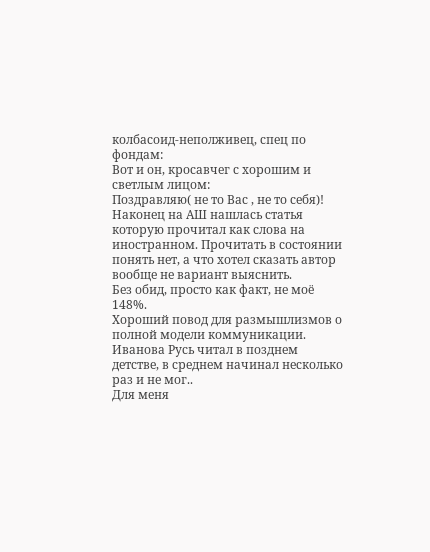колбасоид-неполживец, спец по фондам:
Вот и он, кросавчег с хорошим и светлым лицом:
Поздравляю( не то Вас , не то себя)!
Наконец на АШ нашлась статья которую прочитал как слова на иностранном. Прочитать в состоянии понять нет, а что хотел сказать автор вообще не вариант выяснить.
Без обид, просто как факт, не моё 148%.
Хороший повод для размышлизмов о полной модели коммуникации.
Иванова Русь читал в позднем детстве, в среднем начинал несколько раз и не мог..
Для меня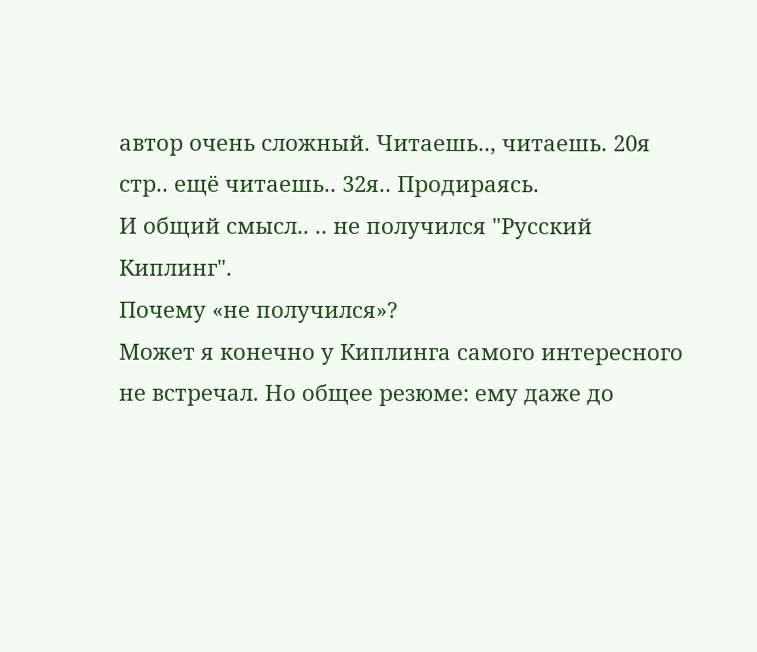автор очень сложный. Читаешь.., читаешь. 20я стр.. ещё читаешь.. 32я.. Продираясь.
И общий смысл.. .. не получился "Русский Киплинг".
Почему «не получился»?
Может я конечно у Киплинга самого интересного не встречал. Но общее резюме: ему даже до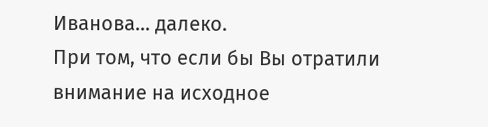Иванова… далеко.
При том, что если бы Вы отратили внимание на исходное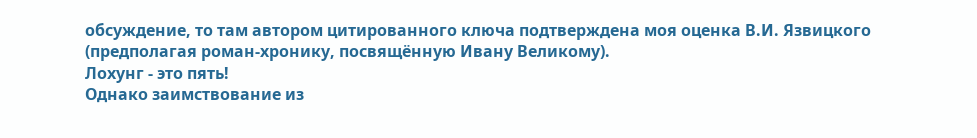обсуждение, то там автором цитированного ключа подтверждена моя оценка В.И. Язвицкого (предполагая роман-хронику, посвящённую Ивану Великому).
Лохунг - это пять!
Однако заимствование из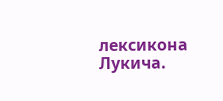лексикона Лукича.